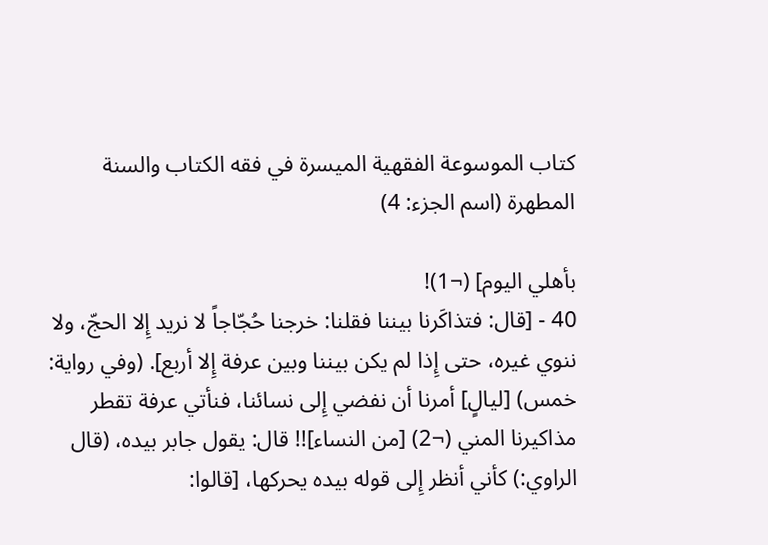كتاب الموسوعة الفقهية الميسرة في فقه الكتاب والسنة المطهرة (اسم الجزء: 4)

بأهلي اليوم] (¬1)!
40 - [قال: فتذاكَرنا بيننا فقلنا: خرجنا حُجّاجاً لا نريد إِلا الحجّ، ولا ننوي غيره، حتى إِذا لم يكن بيننا وبين عرفة إِلا أربع]. (وفي رواية: خمس) [ليالٍ] أمرنا أن نفضي إِلى نسائنا، فنأتي عرفة تقطر مذاكيرنا المني (¬2) [من النساء]!! قال: يقول جابر بيده، (قال الراوي:) كأني أنظر إِلى قوله بيده يحركها، [قالوا: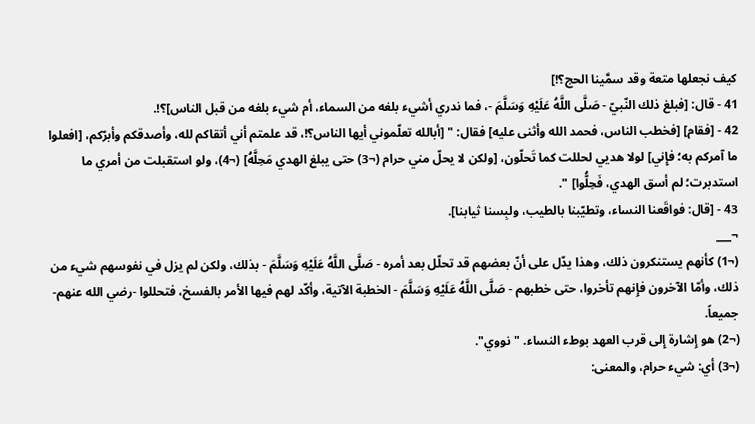كيف نجعلها متعة وقد سمَّينا الحج؟!]
41 - قال: [فبلغ ذلك النّبيّ - صَلَّى اللَّهُ عَلَيْهِ وَسَلَّمَ -، فما ندري أشيء بلغه من السماء، أم شيء بلغه من قبل الناس]؟!.
42 - [فقام] [فخطب الناس، فحمد الله وأثنى عليه] فقال: " [أبالله تعلّموني أيها الناس؟!، قد علمتم أني أتقاكم لله، وأصدقكم وأبرّكم، [افعلوا ما آمركم به؛ فإِني] لولا هديي لحللت كما تَحلّون، [ولكن لا يحلّ مني حرام (¬3) حتى يبلغ الهدي مَحِلَّهُ] (¬4)، ولو استقبلت من أمري ما استدبرت؛ لم أسق الهدي، فَحِلُّوا] ".
43 - [قال: فواقَعنا النساء، وتطيّبنا بالطيب، ولبِسنا ثيابنا].
¬___
(¬1) كأنهم يستنكرون ذلك، وهذا يدّل على أنّ بعضهم قد تحلّل بعد أمره - صَلَّى اللَّهُ عَلَيْهِ وَسَلَّمَ - بذلك، ولكن لم يزل في نفوسهم شيء من ذلك، وأمّا الآخرون فإِنهم تأخروا، حتى خطبهم - صَلَّى اللَّهُ عَلَيْهِ وَسَلَّمَ - الخطبة الآتية، وأكّد لهم فيها الأمر بالفسخ، فتحللوا -رضي الله عنهم- جميعاً.
(¬2) هو إِشارة إِلى قرب العهد بوطء النساء. "نووي".
(¬3) أي: شيء حرام، والمعنى: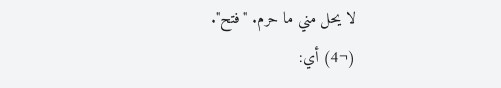لا يحل مني ما حرم. "فتح".
(¬4) أي: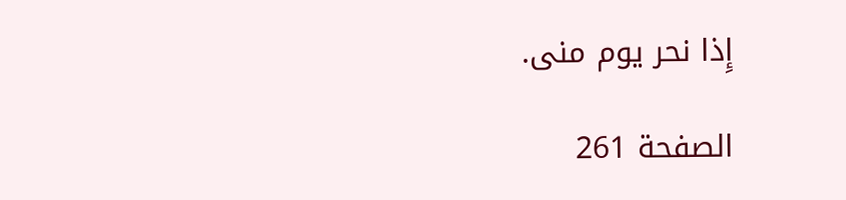إِذا نحر يوم منى.

الصفحة 261